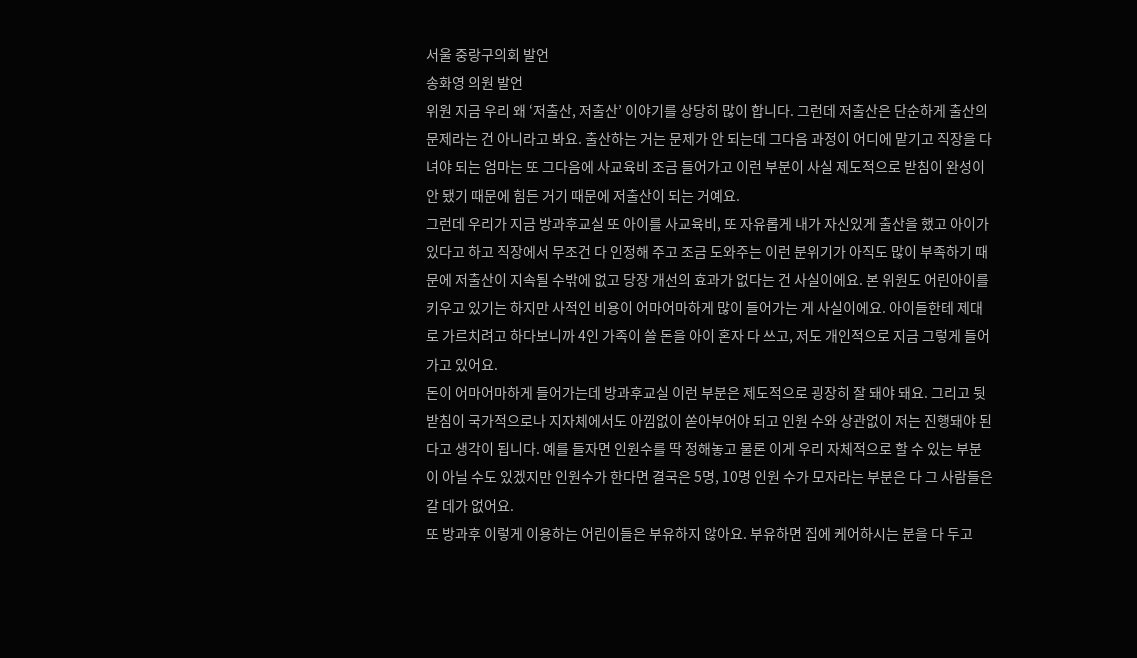서울 중랑구의회 발언
송화영 의원 발언
위원 지금 우리 왜 ‘저출산, 저출산’ 이야기를 상당히 많이 합니다. 그런데 저출산은 단순하게 출산의 문제라는 건 아니라고 봐요. 출산하는 거는 문제가 안 되는데 그다음 과정이 어디에 맡기고 직장을 다녀야 되는 엄마는 또 그다음에 사교육비 조금 들어가고 이런 부분이 사실 제도적으로 받침이 완성이 안 됐기 때문에 힘든 거기 때문에 저출산이 되는 거예요.
그런데 우리가 지금 방과후교실 또 아이를 사교육비, 또 자유롭게 내가 자신있게 출산을 했고 아이가 있다고 하고 직장에서 무조건 다 인정해 주고 조금 도와주는 이런 분위기가 아직도 많이 부족하기 때문에 저출산이 지속될 수밖에 없고 당장 개선의 효과가 없다는 건 사실이에요. 본 위원도 어린아이를 키우고 있기는 하지만 사적인 비용이 어마어마하게 많이 들어가는 게 사실이에요. 아이들한테 제대로 가르치려고 하다보니까 4인 가족이 쓸 돈을 아이 혼자 다 쓰고, 저도 개인적으로 지금 그렇게 들어가고 있어요.
돈이 어마어마하게 들어가는데 방과후교실 이런 부분은 제도적으로 굉장히 잘 돼야 돼요. 그리고 뒷받침이 국가적으로나 지자체에서도 아낌없이 쏟아부어야 되고 인원 수와 상관없이 저는 진행돼야 된다고 생각이 됩니다. 예를 들자면 인원수를 딱 정해놓고 물론 이게 우리 자체적으로 할 수 있는 부분이 아닐 수도 있겠지만 인원수가 한다면 결국은 5명, 10명 인원 수가 모자라는 부분은 다 그 사람들은 갈 데가 없어요.
또 방과후 이렇게 이용하는 어린이들은 부유하지 않아요. 부유하면 집에 케어하시는 분을 다 두고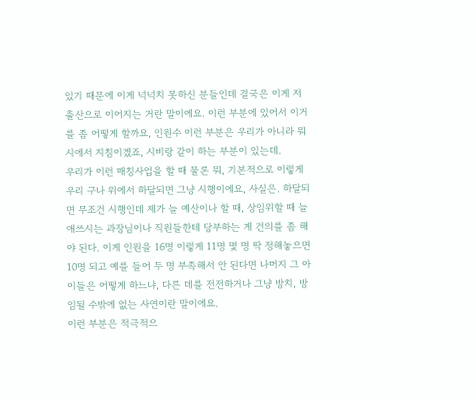있기 때문에 이게 넉넉치 못하신 분들인데 결국은 이게 저출산으로 이어지는 거란 말이에요. 이런 부분에 있어서 이거를 좀 어떻게 할까요, 인원수 이런 부분은 우리가 아니라 뭐 시에서 지침이겠죠, 시비랑 같이 하는 부분이 있는데.
우리가 이런 매칭사업을 할 때 물론 뭐, 기본적으로 이렇게 우리 구나 위에서 하달되면 그냥 시행이에요, 사실은. 하달되면 무조건 시행인데 제가 늘 예산이나 할 때, 상임위할 때 늘 애쓰시는 과장님이나 직원들한테 당부하는 게 건의를 좀 해야 된다. 이게 인원을 16명 이렇게 11명 몇 명 딱 정해놓으면 10명 되고 예를 들어 두 명 부족해서 안 된다면 나머지 그 아이들은 어떻게 하느냐, 다른 데를 전전하거나 그냥 방치, 방임될 수밖에 없는 사연이란 말이에요.
이런 부분은 적극적으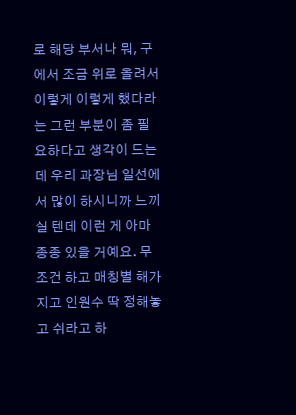로 해당 부서나 뭐, 구에서 조금 위로 올려서 이렇게 이렇게 했다라는 그런 부분이 좀 필요하다고 생각이 드는데 우리 과장님 일선에서 많이 하시니까 느끼실 텐데 이런 게 아마 종종 있을 거예요. 무조건 하고 매칭별 해가지고 인원수 딱 정해놓고 쉬라고 하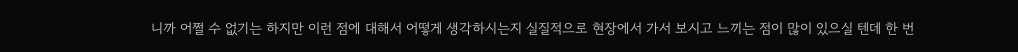니까 어쩔 수 없기는 하지만 이런 점에 대해서 어떻게 생각하시는지 실질적으로 현장에서 가서 보시고 느끼는 점이 많이 있으실 텐데 한 번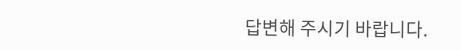답변해 주시기 바랍니다.